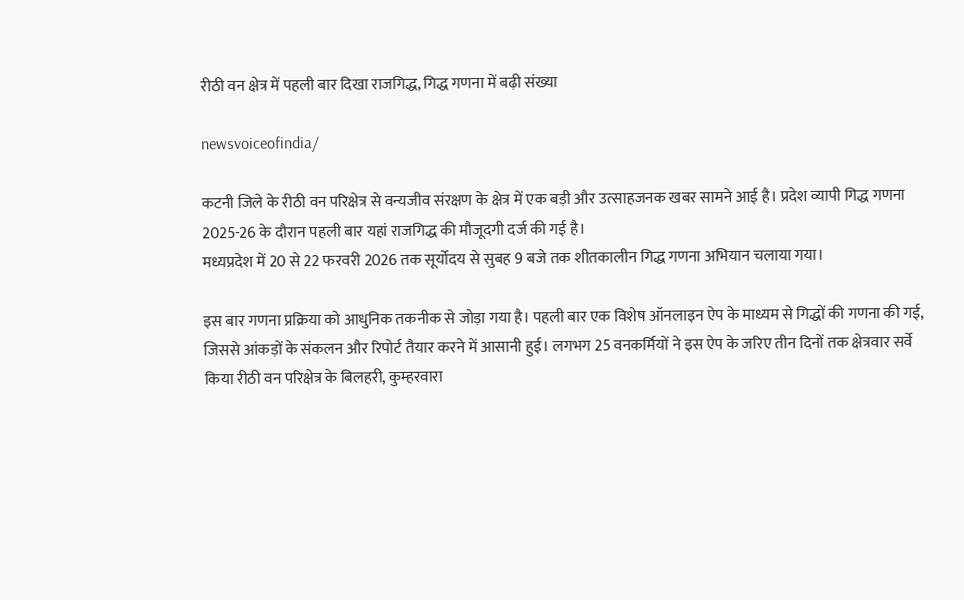रीठी वन क्षेत्र में पहली बार दिखा राजगिद्ध, गिद्ध गणना में बढ़ी संख्या

newsvoiceofindia/

कटनी जिले के रीठी वन परिक्षेत्र से वन्यजीव संरक्षण के क्षेत्र में एक बड़ी और उत्साहजनक खबर सामने आई है। प्रदेश व्यापी गिद्ध गणना 2025-26 के दौरान पहली बार यहां राजगिद्ध की मौजूदगी दर्ज की गई है।
मध्यप्रदेश में 20 से 22 फरवरी 2026 तक सूर्योदय से सुबह 9 बजे तक शीतकालीन गिद्ध गणना अभियान चलाया गया।

इस बार गणना प्रक्रिया को आधुनिक तकनीक से जोड़ा गया है। पहली बार एक विशेष ऑनलाइन ऐप के माध्यम से गिद्धों की गणना की गई, जिससे आंकड़ों के संकलन और रिपोर्ट तैयार करने में आसानी हुई। लगभग 25 वनकर्मियों ने इस ऐप के जरिए तीन दिनों तक क्षेत्रवार सर्वे किया रीठी वन परिक्षेत्र के बिलहरी, कुम्हरवारा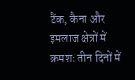टैंक, कैना और इमलाज क्षेत्रों में क्रमशः तीन दिनों में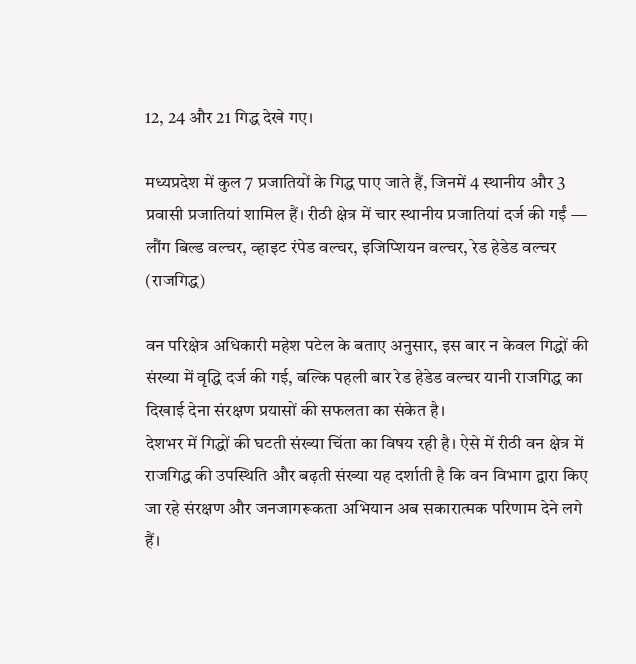12, 24 और 21 गिद्ध देखे गए।

मध्यप्रदेश में कुल 7 प्रजातियों के गिद्ध पाए जाते हैं, जिनमें 4 स्थानीय और 3 प्रवासी प्रजातियां शामिल हैं। रीठी क्षेत्र में चार स्थानीय प्रजातियां दर्ज की गईं —
लौंग बिल्ड वल्चर, व्हाइट रंपेड वल्चर, इजिप्शियन वल्चर, रेड हेडेड वल्चर (राजगिद्ध)

वन परिक्षेत्र अधिकारी महेश पटेल के बताए अनुसार, इस बार न केवल गिद्धों की संख्या में वृद्धि दर्ज की गई, बल्कि पहली बार रेड हेडेड वल्चर यानी राजगिद्ध का दिखाई देना संरक्षण प्रयासों की सफलता का संकेत है।
देशभर में गिद्धों की घटती संख्या चिंता का विषय रही है। ऐसे में रीठी वन क्षेत्र में राजगिद्ध की उपस्थिति और बढ़ती संख्या यह दर्शाती है कि वन विभाग द्वारा किए जा रहे संरक्षण और जनजागरूकता अभियान अब सकारात्मक परिणाम देने लगे हैं।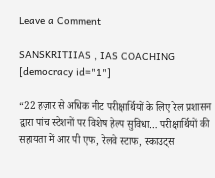Leave a Comment

SANSKRITIIAS , IAS COACHING
[democracy id="1"]

“22 हज़ार से अधिक नीट परीक्षार्थियों के लिए रेल प्रशासन द्वारा पांच स्टेशनों पर विशेष हेल्प सुविधा… परीक्षार्थियों की सहायता में आर पी एफ, रेलवे स्टाफ, स्काउट्स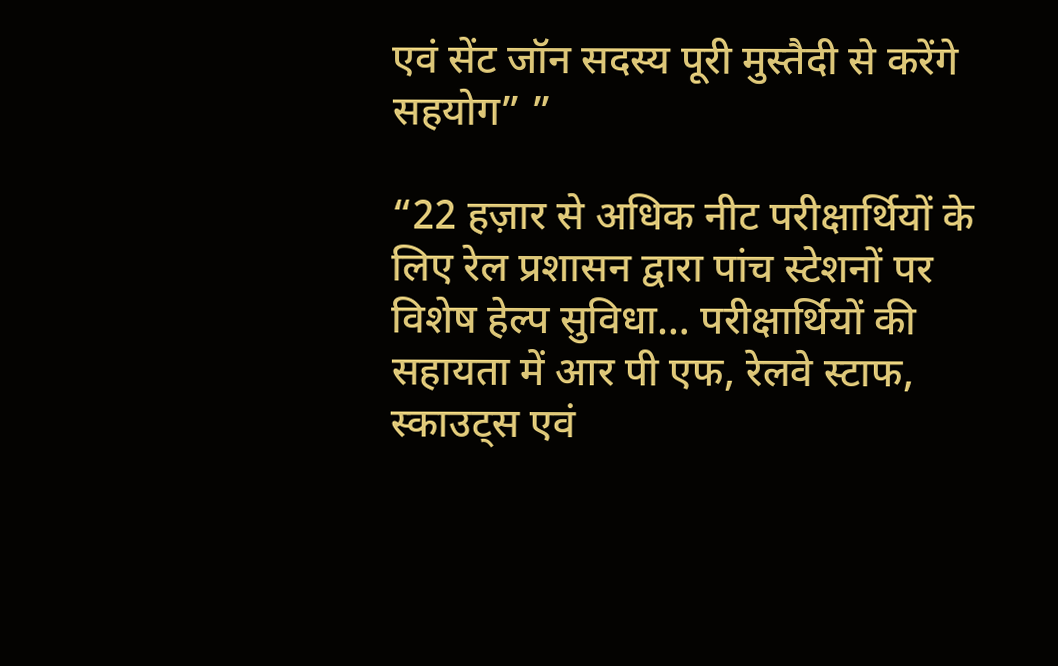एवं सेंट जॉन सदस्य पूरी मुस्तैदी से करेंगे सहयोग” ”

“22 हज़ार से अधिक नीट परीक्षार्थियों के लिए रेल प्रशासन द्वारा पांच स्टेशनों पर विशेष हेल्प सुविधा… परीक्षार्थियों की सहायता में आर पी एफ, रेलवे स्टाफ, स्काउट्स एवं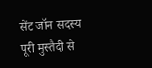सेंट जॉन सदस्य पूरी मुस्तैदी से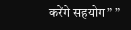करेंगे सहयोग” ”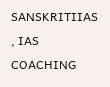SANSKRITIIAS , IAS COACHING